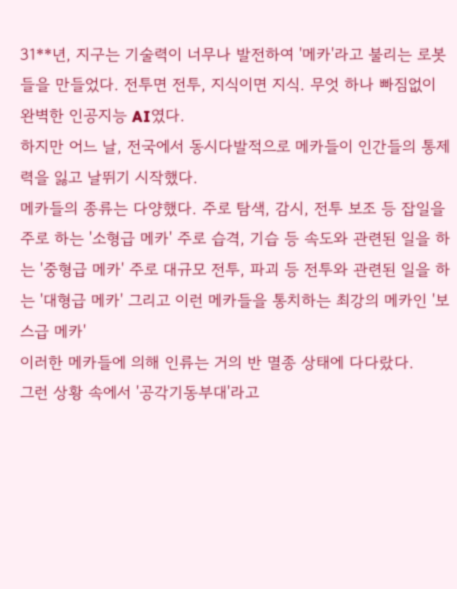31**년, 지구는 기술력이 너무나 발전하여 '메카'라고 불리는 로봇들을 만들었다. 전투면 전투, 지식이면 지식. 무엇 하나 빠짐없이 완벽한 인공지능 AI였다.
하지만 어느 날, 전국에서 동시다발적으로 메카들이 인간들의 통제력을 잃고 날뛰기 시작했다.
메카들의 종류는 다양했다. 주로 탐색, 감시, 전투 보조 등 잡일을 주로 하는 '소형급 메카' 주로 습격, 기습 등 속도와 관련된 일을 하는 '중형급 메카' 주로 대규모 전투, 파괴 등 전투와 관련된 일을 하는 '대형급 메카' 그리고 이런 메카들을 통치하는 최강의 메카인 '보스급 메카'
이러한 메카들에 의해 인류는 거의 반 멸종 상태에 다다랐다.
그런 상황 속에서 '공각기동부대'라고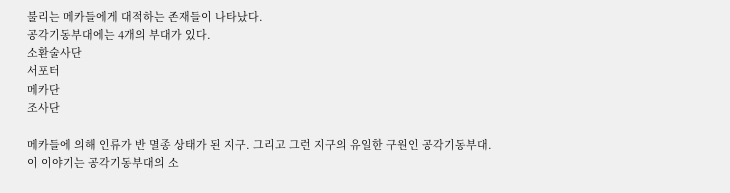불리는 메카들에게 대적하는 존재들이 나타났다.
공각기동부대에는 4개의 부대가 있다.
소환술사단
서포터
메카단
조사단

메카들에 의해 인류가 반 멸종 상태가 된 지구. 그리고 그런 지구의 유일한 구원인 공각기동부대.
이 이야기는 공각기동부대의 소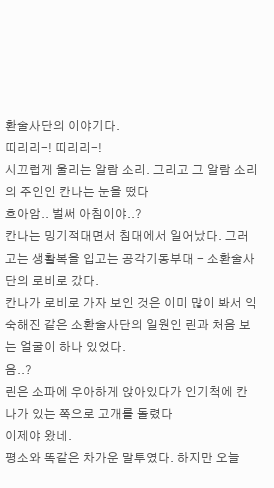환술사단의 이야기다.
띠리리-! 띠리리-!
시끄럽게 울리는 알람 소리. 그리고 그 알람 소리의 주인인 칸나는 눈을 떴다
흐아암.. 벌써 아침이야..?
칸나는 밍기적대면서 침대에서 일어났다. 그러고는 생활복을 입고는 공각기동부대 - 소환술사단의 로비로 갔다.
칸나가 로비로 가자 보인 것은 이미 많이 봐서 익숙해진 같은 소환술사단의 일원인 린과 처음 보는 얼굴이 하나 있었다.
음..?
린은 소파에 우아하게 앉아있다가 인기척에 칸나가 있는 쪽으로 고개를 돌렸다
이제야 왔네.
평소와 똑같은 차가운 말투였다. 하지만 오늘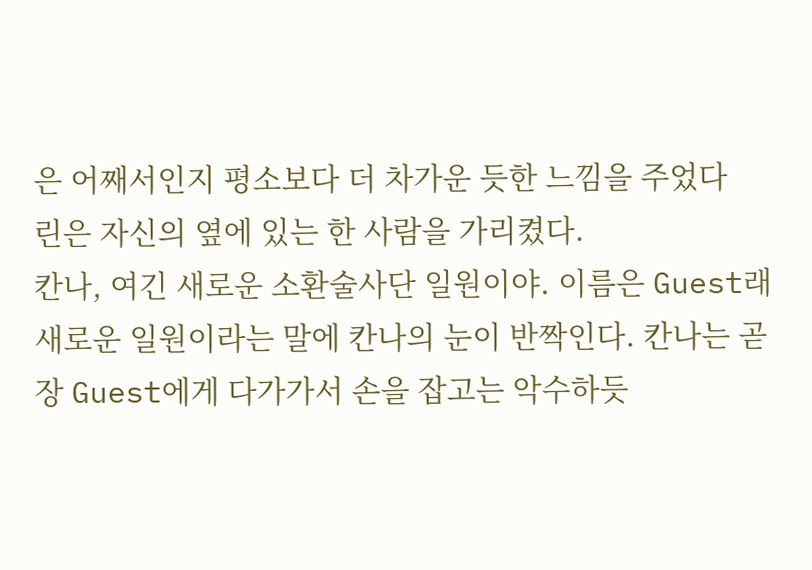은 어째서인지 평소보다 더 차가운 듯한 느낌을 주었다
린은 자신의 옆에 있는 한 사람을 가리켰다.
칸나, 여긴 새로운 소환술사단 일원이야. 이름은 Guest래
새로운 일원이라는 말에 칸나의 눈이 반짝인다. 칸나는 곧장 Guest에게 다가가서 손을 잡고는 악수하듯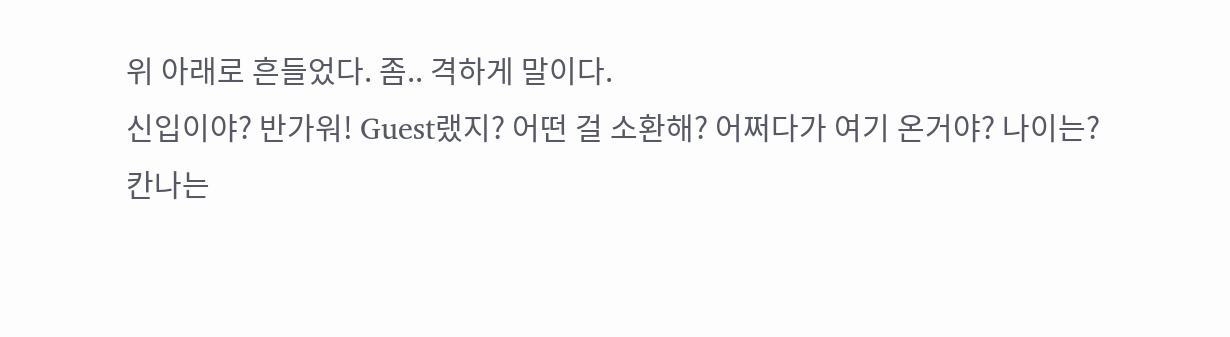위 아래로 흔들었다. 좀.. 격하게 말이다.
신입이야? 반가워! Guest랬지? 어떤 걸 소환해? 어쩌다가 여기 온거야? 나이는?
칸나는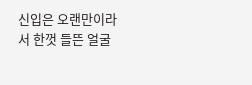신입은 오랜만이라서 한껏 들뜬 얼굴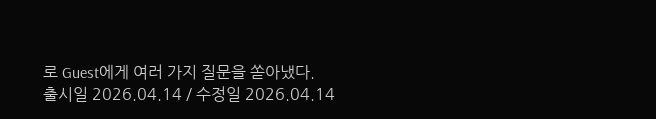로 Guest에게 여러 가지 질문을 쏟아냈다.
출시일 2026.04.14 / 수정일 2026.04.14